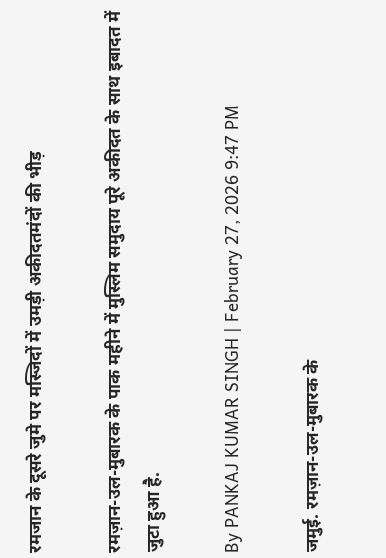रमजान के दूसरे जुमे पर मस्जिदों में उमड़ी अकीदतमंदों की भीड़

रमज़ान-उल-मुबारक के पाक महीने में मुस्लिम समुदाय पूरे अकीदत के साथ इबादत में जुटा हुआ है.

By PANKAJ KUMAR SINGH | February 27, 2026 9:47 PM

जमुई. रमज़ान-उल-मुबारक के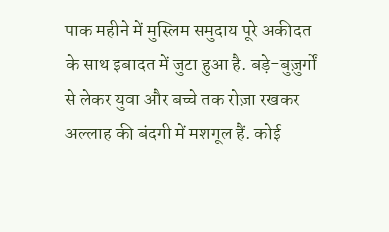पाक महीने में मुस्लिम समुदाय पूरे अकीदत के साथ इबादत में जुटा हुआ है. बड़े-बुज़ुर्गों से लेकर युवा और बच्चे तक रोज़ा रखकर अल्लाह की बंदगी में मशगूल हैं. कोई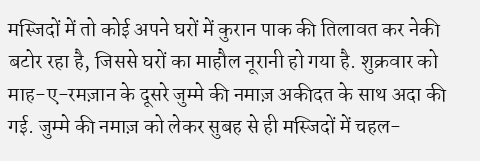मस्जिदों में तो कोई अपने घरों में कुरान पाक की तिलावत कर नेकी बटोर रहा है, जिससे घरों का माहौल नूरानी हो गया है. शुक्रवार को माह-ए-रमज़ान के दूसरे जुम्मे की नमाज़ अकीदत के साथ अदा की गई. जुम्मे की नमाज़ को लेकर सुबह से ही मस्जिदों में चहल-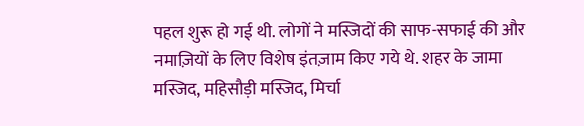पहल शुरू हो गई थी. लोगों ने मस्जिदों की साफ-सफाई की और नमाज़ियों के लिए विशेष इंतज़ाम किए गये थे. शहर के जामा मस्जिद, महिसौड़ी मस्जिद, मिर्चा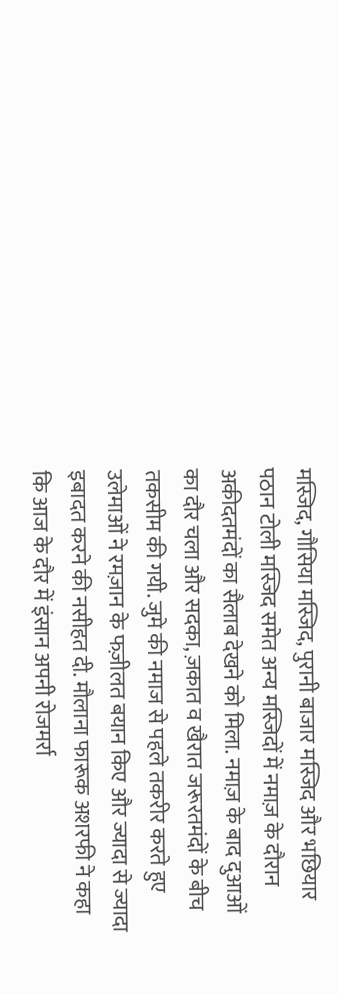मस्जिद, गौसिया मस्जिद, पुरानी बाजार मस्जिद और भछियार पठान टोली मस्जिद समेत अन्य मस्जिदों में नमाज़ के दौरान अकीदतमंदों का सैलाब देखने को मिला. नमाज़ के बाद दुआओं का दौर चला और सदका, ज़कात व खैरात जरूरतमंदों के बीच तकसीम की गयी. जुमे की नमाज से पहले तकरीर करते हुए उलेमाओं ने रमज़ान के फज़ीलत बयान किए और ज्यादा से ज्यादा इबादत करने की नसीहत दी. मौलाना फारूक अशरफी ने कहा कि आज के दौर में इंसान अपनी रोजमर्रा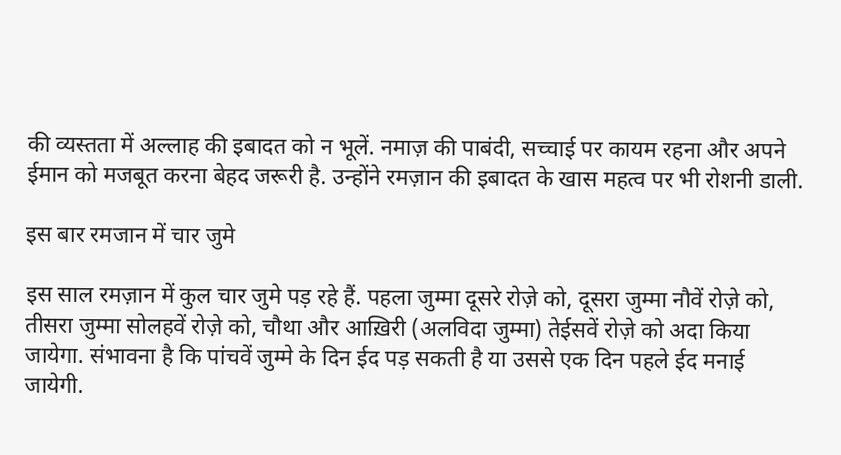की व्यस्तता में अल्लाह की इबादत को न भूलें. नमाज़ की पाबंदी, सच्चाई पर कायम रहना और अपने ईमान को मजबूत करना बेहद जरूरी है. उन्होंने रमज़ान की इबादत के खास महत्व पर भी रोशनी डाली.

इस बार रमजान में चार जुमे

इस साल रमज़ान में कुल चार जुमे पड़ रहे हैं. पहला जुम्मा दूसरे रोज़े को, दूसरा जुम्मा नौवें रोज़े को, तीसरा जुम्मा सोलहवें रोज़े को, चौथा और आख़िरी (अलविदा जुम्मा) तेईसवें रोज़े को अदा किया जायेगा. संभावना है कि पांचवें जुम्मे के दिन ईद पड़ सकती है या उससे एक दिन पहले ईद मनाई जायेगी.